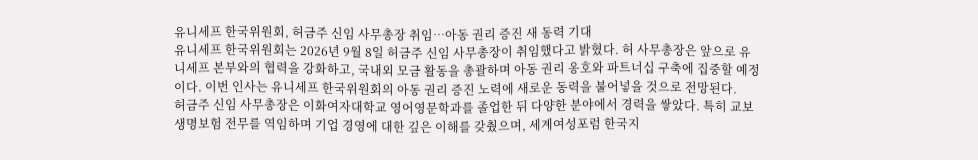유니세프 한국위원회, 허금주 신임 사무총장 취임…아동 권리 증진 새 동력 기대
유니세프 한국위원회는 2026년 9월 8일 허금주 신임 사무총장이 취임했다고 밝혔다. 허 사무총장은 앞으로 유니세프 본부와의 협력을 강화하고, 국내외 모금 활동을 총괄하며 아동 권리 옹호와 파트너십 구축에 집중할 예정이다. 이번 인사는 유니세프 한국위원회의 아동 권리 증진 노력에 새로운 동력을 불어넣을 것으로 전망된다.
허금주 신임 사무총장은 이화여자대학교 영어영문학과를 졸업한 뒤 다양한 분야에서 경력을 쌓았다. 특히 교보생명보험 전무를 역임하며 기업 경영에 대한 깊은 이해를 갖췄으며, 세계여성포럼 한국지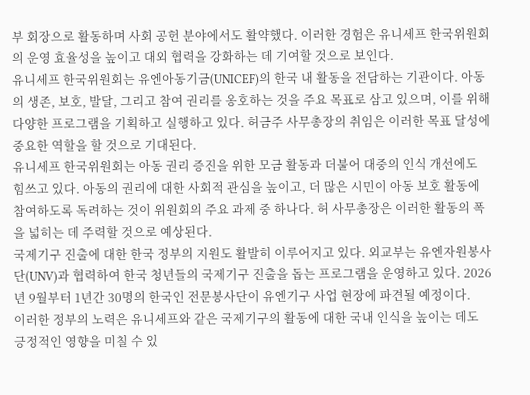부 회장으로 활동하며 사회 공헌 분야에서도 활약했다. 이러한 경험은 유니세프 한국위원회의 운영 효율성을 높이고 대외 협력을 강화하는 데 기여할 것으로 보인다.
유니세프 한국위원회는 유엔아동기금(UNICEF)의 한국 내 활동을 전담하는 기관이다. 아동의 생존, 보호, 발달, 그리고 참여 권리를 옹호하는 것을 주요 목표로 삼고 있으며, 이를 위해 다양한 프로그램을 기획하고 실행하고 있다. 허금주 사무총장의 취임은 이러한 목표 달성에 중요한 역할을 할 것으로 기대된다.
유니세프 한국위원회는 아동 권리 증진을 위한 모금 활동과 더불어 대중의 인식 개선에도 힘쓰고 있다. 아동의 권리에 대한 사회적 관심을 높이고, 더 많은 시민이 아동 보호 활동에 참여하도록 독려하는 것이 위원회의 주요 과제 중 하나다. 허 사무총장은 이러한 활동의 폭을 넓히는 데 주력할 것으로 예상된다.
국제기구 진출에 대한 한국 정부의 지원도 활발히 이루어지고 있다. 외교부는 유엔자원봉사단(UNV)과 협력하여 한국 청년들의 국제기구 진출을 돕는 프로그램을 운영하고 있다. 2026년 9월부터 1년간 30명의 한국인 전문봉사단이 유엔기구 사업 현장에 파견될 예정이다.
이러한 정부의 노력은 유니세프와 같은 국제기구의 활동에 대한 국내 인식을 높이는 데도 긍정적인 영향을 미칠 수 있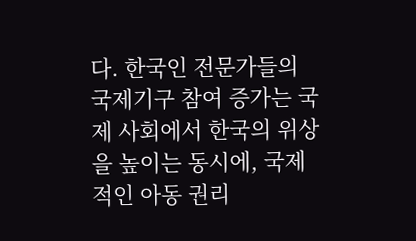다. 한국인 전문가들의 국제기구 참여 증가는 국제 사회에서 한국의 위상을 높이는 동시에, 국제적인 아동 권리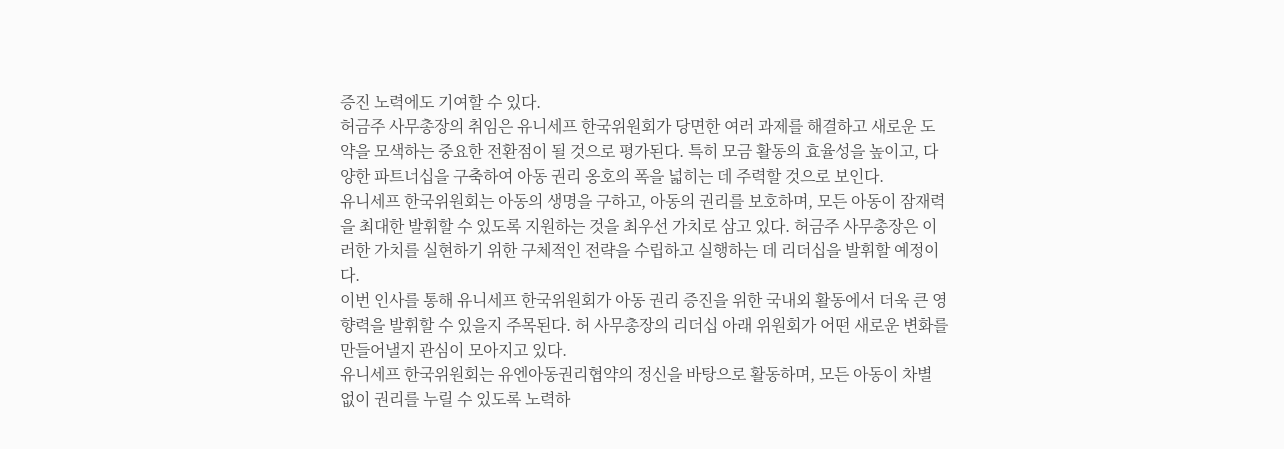증진 노력에도 기여할 수 있다.
허금주 사무총장의 취임은 유니세프 한국위원회가 당면한 여러 과제를 해결하고 새로운 도약을 모색하는 중요한 전환점이 될 것으로 평가된다. 특히 모금 활동의 효율성을 높이고, 다양한 파트너십을 구축하여 아동 권리 옹호의 폭을 넓히는 데 주력할 것으로 보인다.
유니세프 한국위원회는 아동의 생명을 구하고, 아동의 권리를 보호하며, 모든 아동이 잠재력을 최대한 발휘할 수 있도록 지원하는 것을 최우선 가치로 삼고 있다. 허금주 사무총장은 이러한 가치를 실현하기 위한 구체적인 전략을 수립하고 실행하는 데 리더십을 발휘할 예정이다.
이번 인사를 통해 유니세프 한국위원회가 아동 권리 증진을 위한 국내외 활동에서 더욱 큰 영향력을 발휘할 수 있을지 주목된다. 허 사무총장의 리더십 아래 위원회가 어떤 새로운 변화를 만들어낼지 관심이 모아지고 있다.
유니세프 한국위원회는 유엔아동권리협약의 정신을 바탕으로 활동하며, 모든 아동이 차별 없이 권리를 누릴 수 있도록 노력하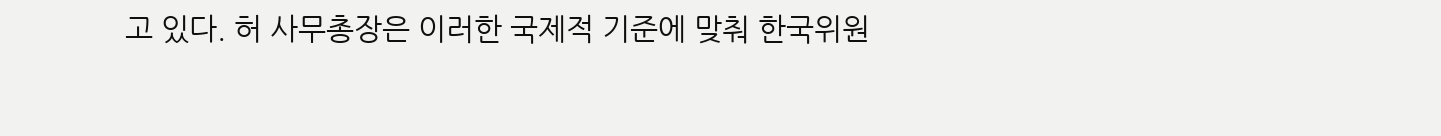고 있다. 허 사무총장은 이러한 국제적 기준에 맞춰 한국위원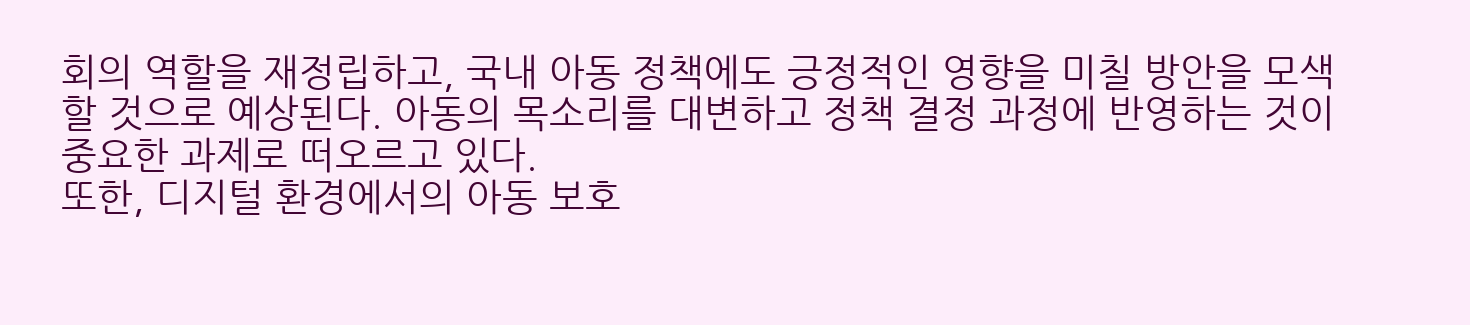회의 역할을 재정립하고, 국내 아동 정책에도 긍정적인 영향을 미칠 방안을 모색할 것으로 예상된다. 아동의 목소리를 대변하고 정책 결정 과정에 반영하는 것이 중요한 과제로 떠오르고 있다.
또한, 디지털 환경에서의 아동 보호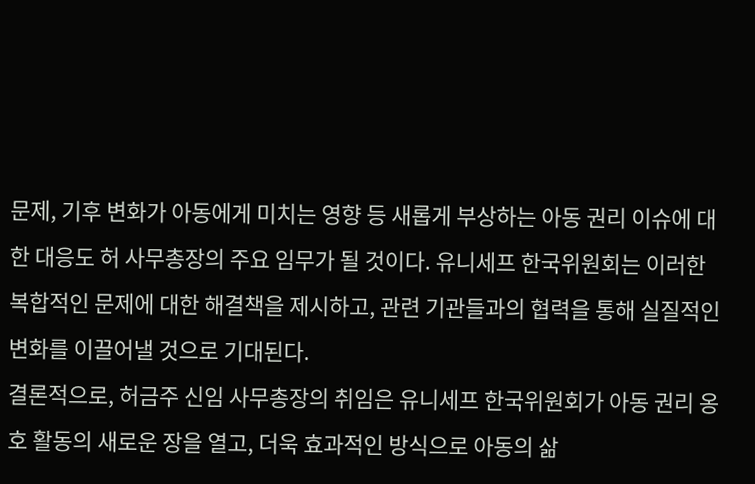문제, 기후 변화가 아동에게 미치는 영향 등 새롭게 부상하는 아동 권리 이슈에 대한 대응도 허 사무총장의 주요 임무가 될 것이다. 유니세프 한국위원회는 이러한 복합적인 문제에 대한 해결책을 제시하고, 관련 기관들과의 협력을 통해 실질적인 변화를 이끌어낼 것으로 기대된다.
결론적으로, 허금주 신임 사무총장의 취임은 유니세프 한국위원회가 아동 권리 옹호 활동의 새로운 장을 열고, 더욱 효과적인 방식으로 아동의 삶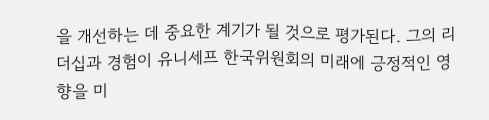을 개선하는 데 중요한 계기가 될 것으로 평가된다. 그의 리더십과 경험이 유니세프 한국위원회의 미래에 긍정적인 영향을 미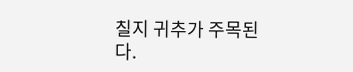칠지 귀추가 주목된다.